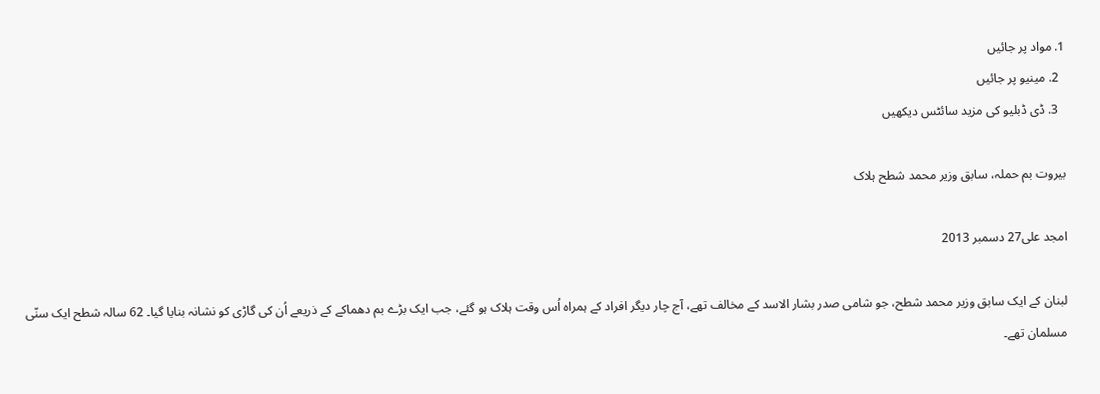1. مواد پر جائیں
  2. مینیو پر جائیں
  3. ڈی ڈبلیو کی مزید سائٹس دیکھیں

بیروت بم حملہ، سابق وزیر محمد شطح ہلاک

امجد علی27 دسمبر 2013

لبنان کے ایک سابق وزیر محمد شطح، جو شامی صدر بشار الاسد کے مخالف تھے، آج چار دیگر افراد کے ہمراہ اُس وقت ہلاک ہو گئے، جب ایک بڑے بم دھماکے کے ذریعے اُن کی گاڑی کو نشانہ بنایا گیا۔ 62 سالہ شطح ایک سنّی مسلمان تھے۔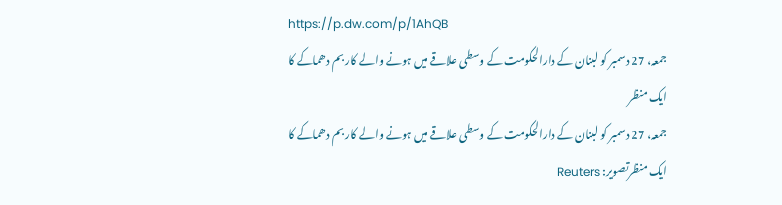https://p.dw.com/p/1AhQB
جمعہ، 27 دسمبر کو لبنان کے دارالحکومت کے وسطی علاقے میں ہونے والے کار بم دھماکے کا ایک منظر
جمعہ، 27 دسمبر کو لبنان کے دارالحکومت کے وسطی علاقے میں ہونے والے کار بم دھماکے کا ایک منظرتصویر: Reuters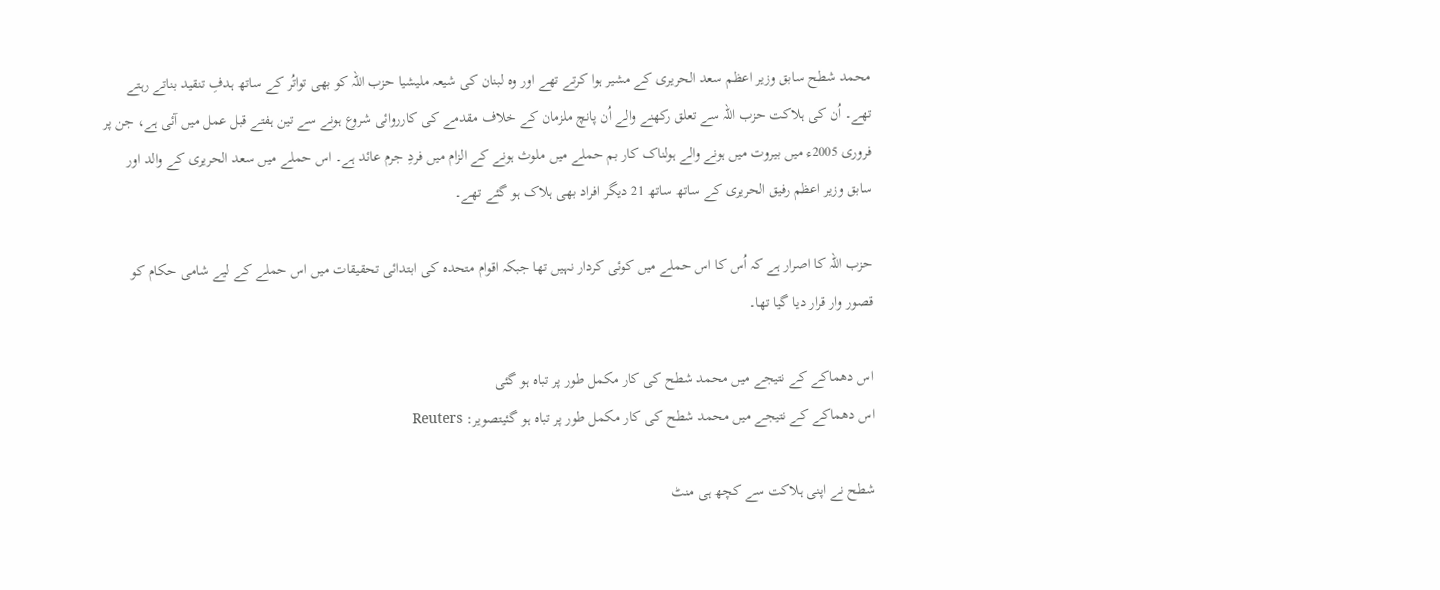محمد شطح سابق وزیر اعظم سعد الحریری کے مشیر ہوا کرتے تھے اور وہ لبنان کی شیعہ ملیشیا حزب اللہ کو بھی تواتُر کے ساتھ ہدفِ تنقید بناتے رہتے تھے۔ اُن کی ہلاکت حزب اللہ سے تعلق رکھنے والے اُن پانچ ملزمان کے خلاف مقدمے کی کارروائی شروع ہونے سے تین ہفتے قبل عمل میں آئی ہے، جن پر فروری 2005ء میں بیروت میں ہونے والے ہولناک کار بم حملے میں ملوث ہونے کے الزام میں فردِ جرم عائد ہے۔ اس حملے میں سعد الحریری کے والد اور سابق وزیر اعظم رفیق الحریری کے ساتھ ساتھ 21 دیگر افراد بھی ہلاک ہو گئے تھے۔

حزب اللہ کا اصرار ہے کہ اُس کا اس حملے میں کوئی کردار نہیں تھا جبکہ اقوام متحدہ کی ابتدائی تحقیقات میں اس حملے کے لیے شامی حکام کو قصور وار قرار دیا گیا تھا۔

اس دھماکے کے نتیجے میں محمد شطح کی کار مکمل طور پر تباہ ہو گئی
اس دھماکے کے نتیجے میں محمد شطح کی کار مکمل طور پر تباہ ہو گئیتصویر: Reuters

شطح نے اپنی ہلاکت سے کچھ ہی منٹ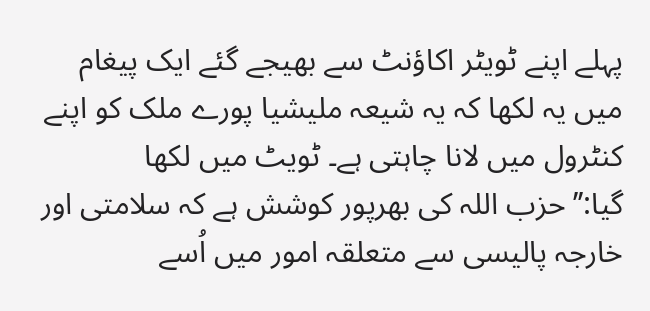پہلے اپنے ٹویٹر اکاؤنٹ سے بھیجے گئے ایک پیغام میں یہ لکھا کہ یہ شیعہ ملیشیا پورے ملک کو اپنے کنٹرول میں لانا چاہتی ہے۔ ٹویٹ میں لکھا گیا:’’حزب اللہ کی بھرپور کوشش ہے کہ سلامتی اور خارجہ پالیسی سے متعلقہ امور میں اُسے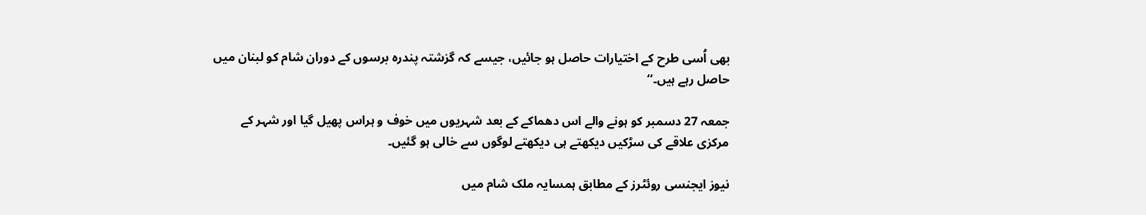بھی اُسی طرح کے اختیارات حاصل ہو جائیں، جیسے کہ گزشتہ پندرہ برسوں کے دوران شام کو لبنان میں حاصل رہے ہیں۔‘‘

جمعہ 27 دسمبر کو ہونے والے اس دھماکے کے بعد شہریوں میں خوف و ہراس پھیل گیا اور شہر کے مرکزی علاقے کی سڑکیں دیکھتے ہی دیکھتے لوگوں سے خالی ہو گئیں۔

نیوز ایجنسی روئٹرز کے مطابق ہمسایہ ملک شام میں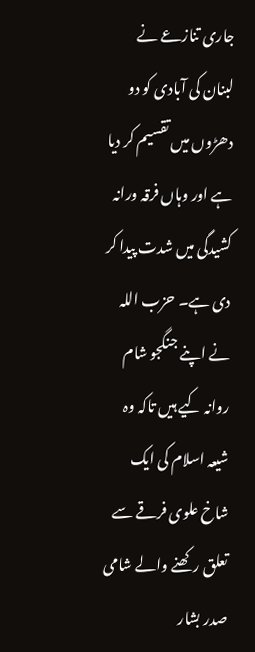جاری تنازعے نے لبنان کی آبادی کو دو دھڑوں میں تقسیم کر دیا ہے اور وہاں فرقہ ورانہ کشیدگی میں شدت پیدا کر دی ہے۔ حزب اللہ نے اپنے جنگجو شام روانہ کیے ہیں تاکہ وہ شیعہ اسلام کی ایک شاخ علوی فرقے سے تعلق رکھنے والے شامی صدر بشار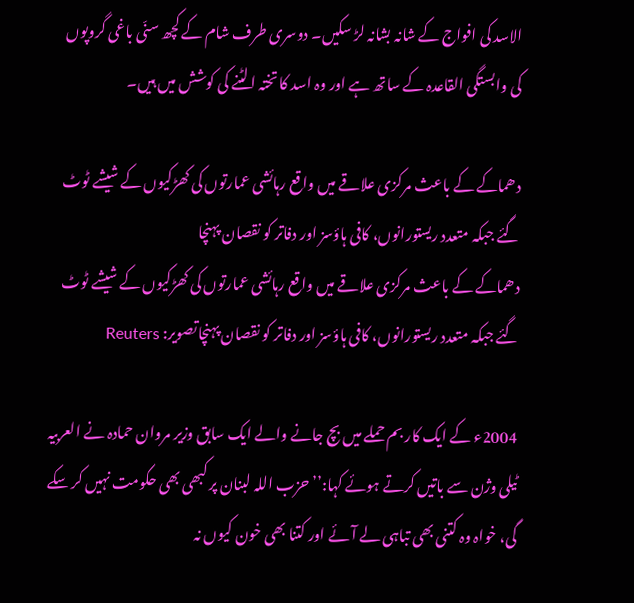الاسد کی افواج کے شانہ بشانہ لڑ سکیں۔ دوسری طرف شام کے کچھ سنّی باغی گروپوں کی وابستگی القاعدہ کے ساتھ ہے اور وہ اسد کا تختہ الٹنے کی کوشش میں ہیں۔

دھماکے کے باعث مرکزی علاقے میں واقع رہائشی عمارتوں کی کھڑکیوں کے شیشے ٹوٹ گئے جبکہ متعدد ریستورانوں، کافی ہاؤسز اور دفاتر کو نقصان پہنچا
دھماکے کے باعث مرکزی علاقے میں واقع رہائشی عمارتوں کی کھڑکیوں کے شیشے ٹوٹ گئے جبکہ متعدد ریستورانوں، کافی ہاؤسز اور دفاتر کو نقصان پہنچاتصویر: Reuters

2004ء کے ایک کار بم حملے میں بچ جانے والے ایک سابق وزیر مروان حمادہ نے العربیہ ٹیلی وژن سے باتیں کرتے ہوئے کہا:’’حزب اللہ لبنان پر کبھی بھی حکومت نہیں کر سکے گی، خواہ وہ کتنی بھی تباہی لے آئے اور کتنا بھی خون کیوں نہ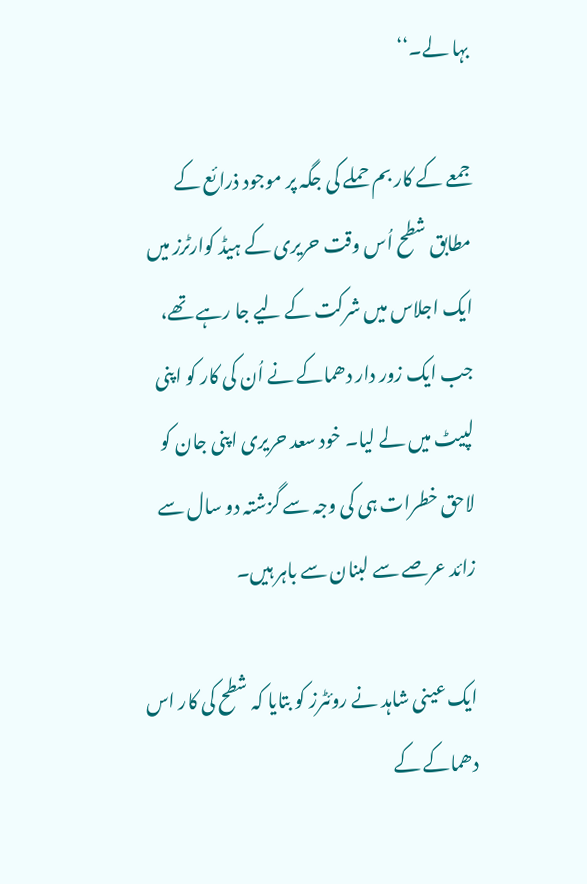بہا لے۔‘‘

جمعے کے کار بم حملے کی جگہ پر موجود ذرائع کے مطابق شطح اُس وقت حریری کے ہیڈ کوارٹرز میں ایک اجلاس میں شرکت کے لیے جا رہے تھے، جب ایک زور دار دھماکے نے اُن کی کار کو اپنی لپیٹ میں لے لیا۔ خود سعد حریری اپنی جان کو لاحق خطرات ہی کی وجہ سے گزشتہ دو سال سے زائد عرصے سے لبنان سے باہر ہیں۔

ایک عینی شاہد نے روئٹرز کو بتایا کہ شطح کی کار اس دھماکے کے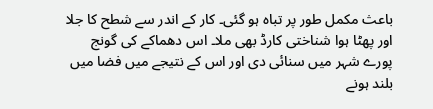باعث مکمل طور پر تباہ ہو گئی۔ کار کے اندر سے شطح کا جلا اور پھٹا ہوا شناختی کارڈ بھی ملا۔ اس دھماکے کی گونج پورے شہر میں سنائی دی اور اس کے نتیجے میں فضا میں بلند ہونے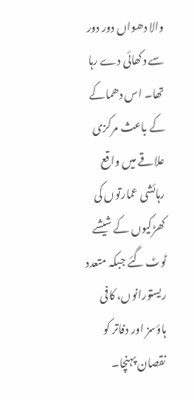والا دھواں دور دور سے دکھائی دے رہا تھا۔ اس دھماکے کے باعث مرکزی علاقے میں واقع رہائشی عمارتوں کی کھڑکیوں کے شیشے ٹوٹ گئے جبکہ متعدد ریستورانوں، کافی ہاؤسز اور دفاتر کو نقصان پہنچا۔